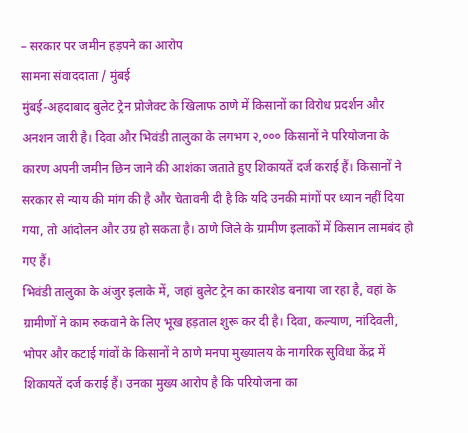– सरकार पर जमीन हड़पने का आरोप
सामना संवाददाता / मुंबई
मुंबई-अहदाबाद बुलेट ट्रेन प्रोजेक्ट के खिलाफ ठाणे में किसानों का विरोध प्रदर्शन और अनशन जारी है। दिवा और भिवंडी तालुका के लगभग २,००० किसानों ने परियोजना के कारण अपनी जमीन छिन जाने की आशंका जताते हुए शिकायतें दर्ज कराई हैं। किसानों ने सरकार से न्याय की मांग की है और चेतावनी दी है कि यदि उनकी मांगों पर ध्यान नहीं दिया गया, तो आंदोलन और उग्र हो सकता है। ठाणे जिले के ग्रामीण इलाकों में किसान लामबंद हो गए हैं।
भिवंडी तालुका के अंजुर इलाके में, जहां बुलेट ट्रेन का कारशेड बनाया जा रहा है, वहां के ग्रामीणों ने काम रुकवाने के लिए भूख हड़ताल शुरू कर दी है। दिवा, कल्याण, नांदिवली, भोपर और कटाई गांवों के किसानों ने ठाणे मनपा मुख्यालय के नागरिक सुविधा केंद्र में शिकायतें दर्ज कराई हैं। उनका मुख्य आरोप है कि परियोजना का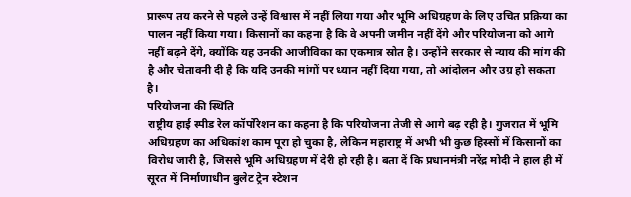प्रारूप तय करने से पहले उन्हें विश्वास में नहीं लिया गया और भूमि अधिग्रहण के लिए उचित प्रक्रिया का पालन नहीं किया गया। किसानों का कहना है कि वे अपनी जमीन नहीं देंगे और परियोजना को आगे नहीं बढ़ने देंगे, क्योंकि यह उनकी आजीविका का एकमात्र स्रोत है। उन्होंने सरकार से न्याय की मांग की है और चेतावनी दी है कि यदि उनकी मांगों पर ध्यान नहीं दिया गया, तो आंदोलन और उग्र हो सकता है।
परियोजना की स्थिति
राष्ट्रीय हाई स्पीड रेल कॉर्पोरेशन का कहना है कि परियोजना तेजी से आगे बढ़ रही है। गुजरात में भूमि अधिग्रहण का अधिकांश काम पूरा हो चुका है, लेकिन महाराष्ट्र में अभी भी कुछ हिस्सों में किसानों का विरोध जारी है, जिससे भूमि अधिग्रहण में देरी हो रही है। बता दें कि प्रधानमंत्री नरेंद्र मोदी ने हाल ही में सूरत में निर्माणाधीन बुलेट ट्रेन स्टेशन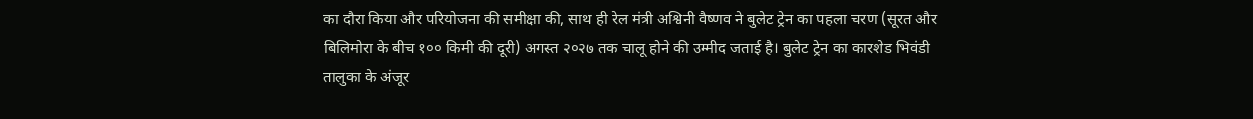का दौरा किया और परियोजना की समीक्षा की, साथ ही रेल मंत्री अश्विनी वैष्णव ने बुलेट ट्रेन का पहला चरण (सूरत और बिलिमोरा के बीच १०० किमी की दूरी) अगस्त २०२७ तक चालू होने की उम्मीद जताई है। बुलेट ट्रेन का कारशेड भिवंडी तालुका के अंजूर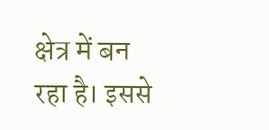क्षेत्र में बन रहा है। इससे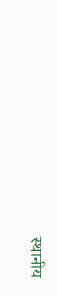स्थानीय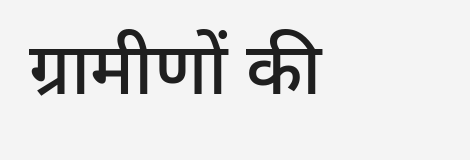ग्रामीणों की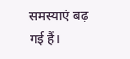समस्याएं बढ़ गई हैं।